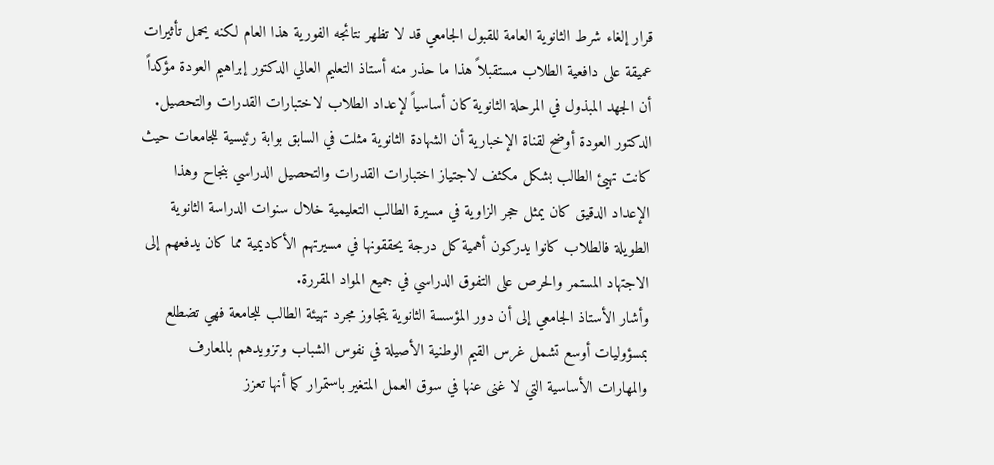قرار إلغاء شرط الثانوية العامة للقبول الجامعي قد لا تظهر نتائجه الفورية هذا العام لكنه يحمل تأثيرات عميقة على دافعية الطلاب مستقبلاً هذا ما حذر منه أستاذ التعليم العالي الدكتور إبراهيم العودة مؤكداً أن الجهد المبذول في المرحلة الثانوية كان أساسياً لإعداد الطلاب لاختبارات القدرات والتحصيل.
الدكتور العودة أوضح لقناة الإخبارية أن الشهادة الثانوية مثلت في السابق بوابة رئيسية للجامعات حيث كانت تهيئ الطالب بشكل مكثف لاجتياز اختبارات القدرات والتحصيل الدراسي بنجاح وهذا الإعداد الدقيق كان يمثل حجر الزاوية في مسيرة الطالب التعليمية خلال سنوات الدراسة الثانوية الطويلة فالطلاب كانوا يدركون أهمية كل درجة يحققونها في مسيرتهم الأكاديمية مما كان يدفعهم إلى الاجتهاد المستمر والحرص على التفوق الدراسي في جميع المواد المقررة.
وأشار الأستاذ الجامعي إلى أن دور المؤسسة الثانوية يتجاوز مجرد تهيئة الطالب للجامعة فهي تضطلع بمسؤوليات أوسع تشمل غرس القيم الوطنية الأصيلة في نفوس الشباب وتزويدهم بالمعارف والمهارات الأساسية التي لا غنى عنها في سوق العمل المتغير باستمرار كما أنها تعزز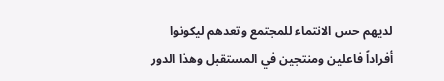لديهم حس الانتماء للمجتمع وتعدهم ليكونوا أفراداً فاعلين ومنتجين في المستقبل وهذا الدور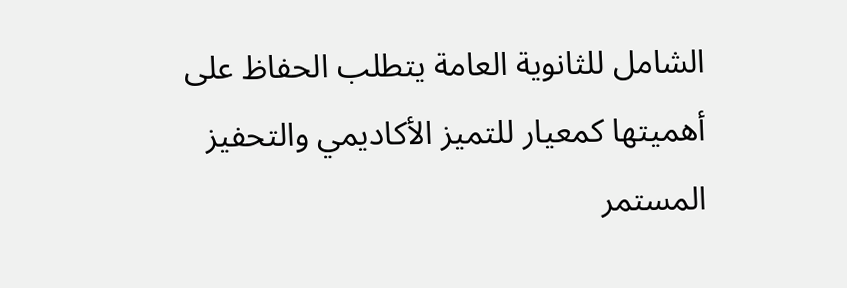الشامل للثانوية العامة يتطلب الحفاظ على أهميتها كمعيار للتميز الأكاديمي والتحفيز المستمر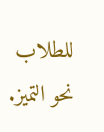للطلاب نحو التميز.